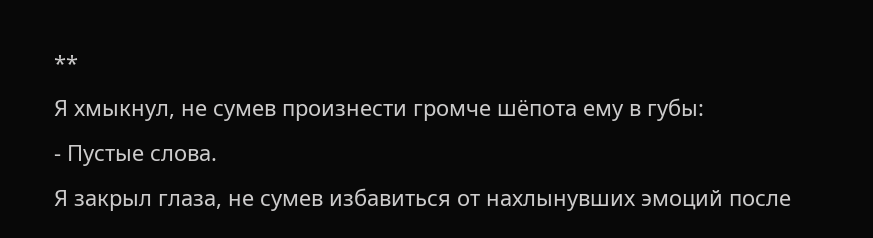**
Я хмыкнул, не сумев произнести громче шёпота ему в губы:
- Пустые слова.
Я закрыл глаза, не сумев избавиться от нахлынувших эмоций после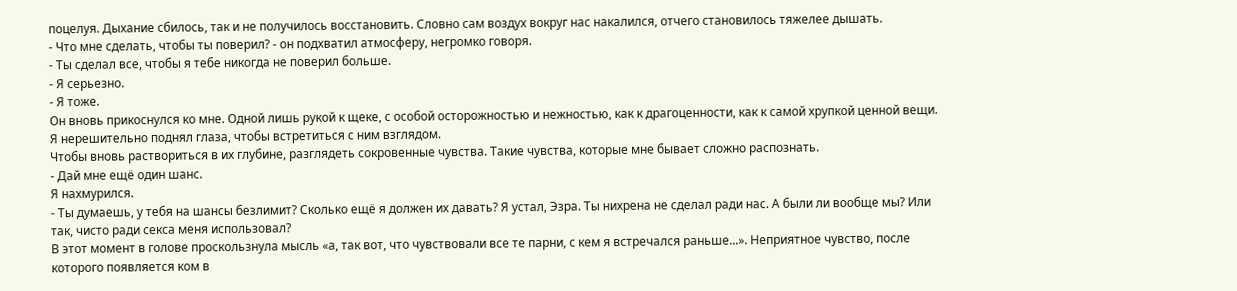поцелуя. Дыхание сбилось, так и не получилось восстановить. Словно сам воздух вокруг нас накалился, отчего становилось тяжелее дышать.
- Что мне сделать, чтобы ты поверил? - он подхватил атмосферу, негромко говоря.
- Ты сделал все, чтобы я тебе никогда не поверил больше.
- Я серьезно.
- Я тоже.
Он вновь прикоснулся ко мне. Одной лишь рукой к щеке, с особой осторожностью и нежностью, как к драгоценности, как к самой хрупкой ценной вещи. Я нерешительно поднял глаза, чтобы встретиться с ним взглядом.
Чтобы вновь раствориться в их глубине, разглядеть сокровенные чувства. Такие чувства, которые мне бывает сложно распознать.
- Дай мне ещё один шанс.
Я нахмурился.
- Ты думаешь, у тебя на шансы безлимит? Сколько ещё я должен их давать? Я устал, Эзра. Ты нихрена не сделал ради нас. А были ли вообще мы? Или так, чисто ради секса меня использовал?
В этот момент в голове проскользнула мысль «а, так вот, что чувствовали все те парни, с кем я встречался раньше...». Неприятное чувство, после которого появляется ком в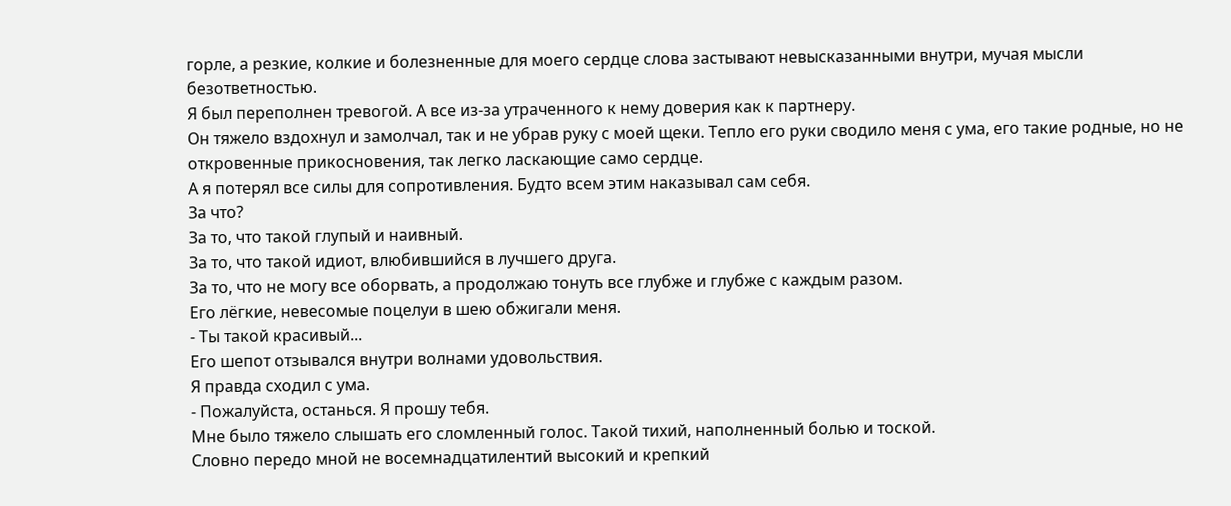горле, а резкие, колкие и болезненные для моего сердце слова застывают невысказанными внутри, мучая мысли безответностью.
Я был переполнен тревогой. А все из-за утраченного к нему доверия как к партнеру.
Он тяжело вздохнул и замолчал, так и не убрав руку с моей щеки. Тепло его руки сводило меня с ума, его такие родные, но не откровенные прикосновения, так легко ласкающие само сердце.
А я потерял все силы для сопротивления. Будто всем этим наказывал сам себя.
За что?
За то, что такой глупый и наивный.
За то, что такой идиот, влюбившийся в лучшего друга.
За то, что не могу все оборвать, а продолжаю тонуть все глубже и глубже с каждым разом.
Его лёгкие, невесомые поцелуи в шею обжигали меня.
- Ты такой красивый...
Его шепот отзывался внутри волнами удовольствия.
Я правда сходил с ума.
- Пожалуйста, останься. Я прошу тебя.
Мне было тяжело слышать его сломленный голос. Такой тихий, наполненный болью и тоской.
Словно передо мной не восемнадцатилентий высокий и крепкий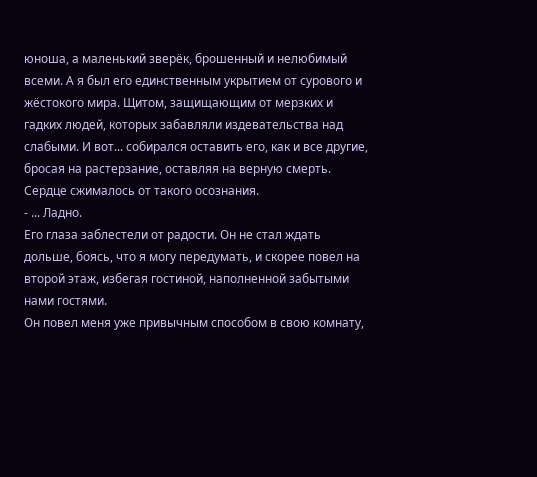юноша, а маленький зверёк, брошенный и нелюбимый всеми. А я был его единственным укрытием от сурового и жёстокого мира. Щитом, защищающим от мерзких и гадких людей, которых забавляли издевательства над слабыми. И вот... собирался оставить его, как и все другие, бросая на растерзание, оставляя на верную смерть.
Сердце сжималось от такого осознания.
- ... Ладно.
Его глаза заблестели от радости. Он не стал ждать дольше, боясь, что я могу передумать, и скорее повел на второй этаж, избегая гостиной, наполненной забытыми нами гостями.
Он повел меня уже привычным способом в свою комнату,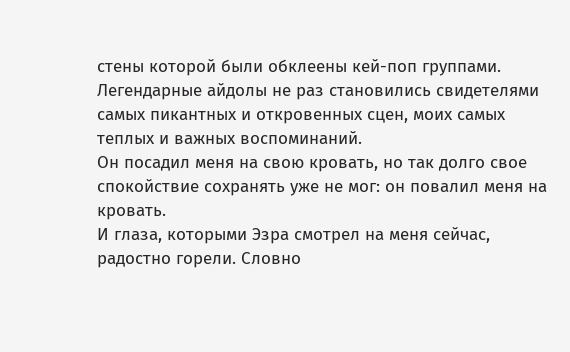стены которой были обклеены кей-поп группами. Легендарные айдолы не раз становились свидетелями самых пикантных и откровенных сцен, моих самых теплых и важных воспоминаний.
Он посадил меня на свою кровать, но так долго свое спокойствие сохранять уже не мог: он повалил меня на кровать.
И глаза, которыми Эзра смотрел на меня сейчас, радостно горели. Словно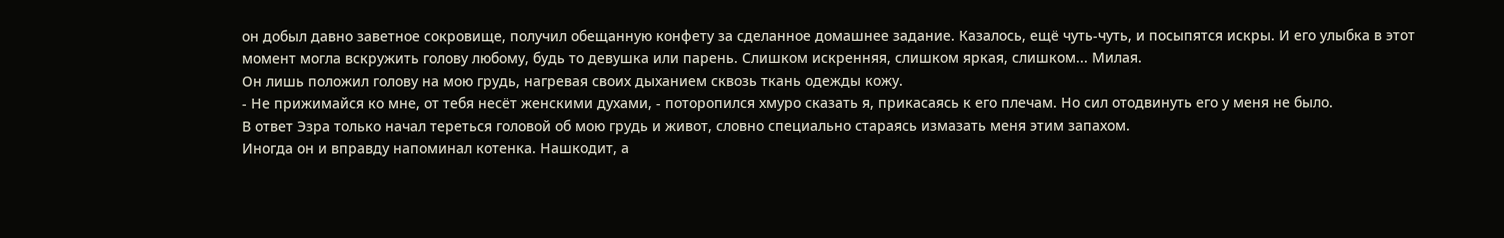он добыл давно заветное сокровище, получил обещанную конфету за сделанное домашнее задание. Казалось, ещё чуть-чуть, и посыпятся искры. И его улыбка в этот момент могла вскружить голову любому, будь то девушка или парень. Слишком искренняя, слишком яркая, слишком... Милая.
Он лишь положил голову на мою грудь, нагревая своих дыханием сквозь ткань одежды кожу.
- Не прижимайся ко мне, от тебя несёт женскими духами, - поторопился хмуро сказать я, прикасаясь к его плечам. Но сил отодвинуть его у меня не было.
В ответ Эзра только начал тереться головой об мою грудь и живот, словно специально стараясь измазать меня этим запахом.
Иногда он и вправду напоминал котенка. Нашкодит, а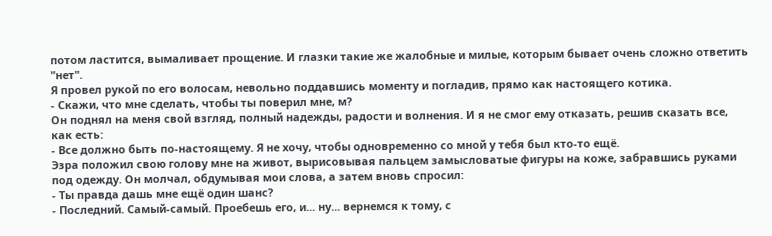потом ластится, вымаливает прощение. И глазки такие же жалобные и милые, которым бывает очень сложно ответить "нет".
Я провел рукой по его волосам, невольно поддавшись моменту и погладив, прямо как настоящего котика.
- Скажи, что мне сделать, чтобы ты поверил мне, м?
Он поднял на меня свой взгляд, полный надежды, радости и волнения. И я не смог ему отказать, решив сказать все, как есть:
- Все должно быть по-настоящему. Я не хочу, чтобы одновременно со мной у тебя был кто-то ещё.
Эзра положил свою голову мне на живот, вырисовывая пальцем замысловатые фигуры на коже, забравшись руками под одежду. Он молчал, обдумывая мои слова, а затем вновь спросил:
- Ты правда дашь мне ещё один шанс?
- Последний. Самый-самый. Проебешь его, и... ну... вернемся к тому, с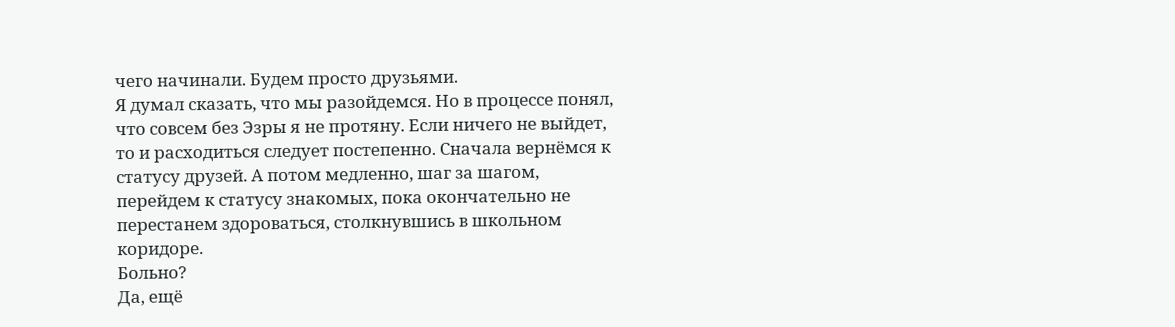чего начинали. Будем просто друзьями.
Я думал сказать, что мы разойдемся. Но в процессе понял, что совсем без Эзры я не протяну. Если ничего не выйдет, то и расходиться следует постепенно. Сначала вернёмся к статусу друзей. А потом медленно, шаг за шагом, перейдем к статусу знакомых, пока окончательно не перестанем здороваться, столкнувшись в школьном коридоре.
Больно?
Да, ещё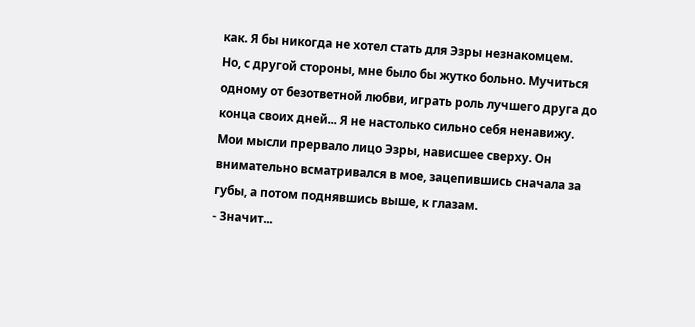как. Я бы никогда не хотел стать для Эзры незнакомцем.
Но, с другой стороны, мне было бы жутко больно. Мучиться одному от безответной любви, играть роль лучшего друга до конца своих дней... Я не настолько сильно себя ненавижу.
Мои мысли прервало лицо Эзры, нависшее сверху. Он внимательно всматривался в мое, зацепившись сначала за губы, а потом поднявшись выше, к глазам.
- Значит...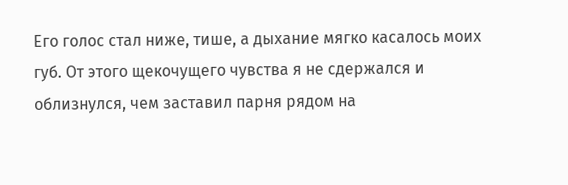Его голос стал ниже, тише, а дыхание мягко касалось моих губ. От этого щекочущего чувства я не сдержался и облизнулся, чем заставил парня рядом на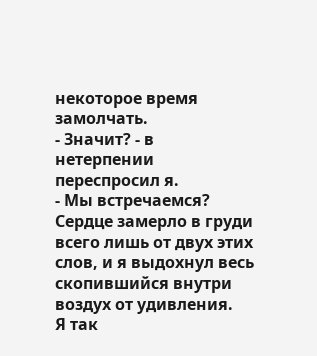некоторое время замолчать.
- Значит? - в нетерпении переспросил я.
- Мы встречаемся?
Сердце замерло в груди всего лишь от двух этих слов, и я выдохнул весь скопившийся внутри воздух от удивления.
Я так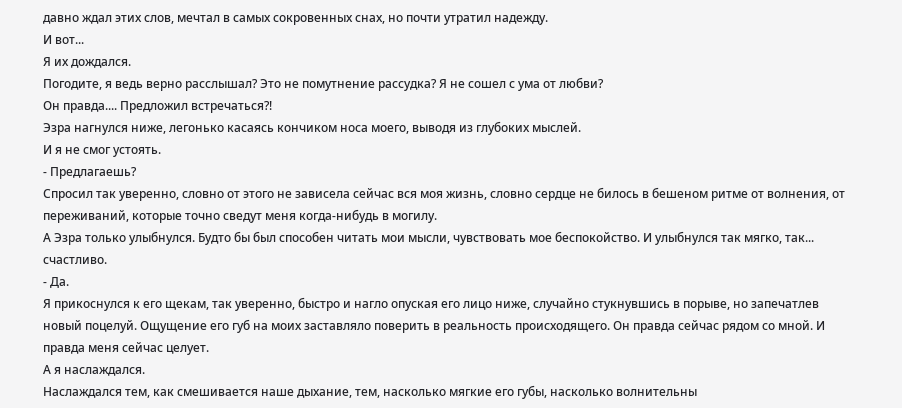давно ждал этих слов, мечтал в самых сокровенных снах, но почти утратил надежду.
И вот...
Я их дождался.
Погодите, я ведь верно расслышал? Это не помутнение рассудка? Я не сошел с ума от любви?
Он правда.... Предложил встречаться?!
Эзра нагнулся ниже, легонько касаясь кончиком носа моего, выводя из глубоких мыслей.
И я не смог устоять.
- Предлагаешь?
Спросил так уверенно, словно от этого не зависела сейчас вся моя жизнь, словно сердце не билось в бешеном ритме от волнения, от переживаний, которые точно сведут меня когда-нибудь в могилу.
А Эзра только улыбнулся. Будто бы был способен читать мои мысли, чувствовать мое беспокойство. И улыбнулся так мягко, так... счастливо.
- Да.
Я прикоснулся к его щекам, так уверенно, быстро и нагло опуская его лицо ниже, случайно стукнувшись в порыве, но запечатлев новый поцелуй. Ощущение его губ на моих заставляло поверить в реальность происходящего. Он правда сейчас рядом со мной. И правда меня сейчас целует.
А я наслаждался.
Наслаждался тем, как смешивается наше дыхание, тем, насколько мягкие его губы, насколько волнительны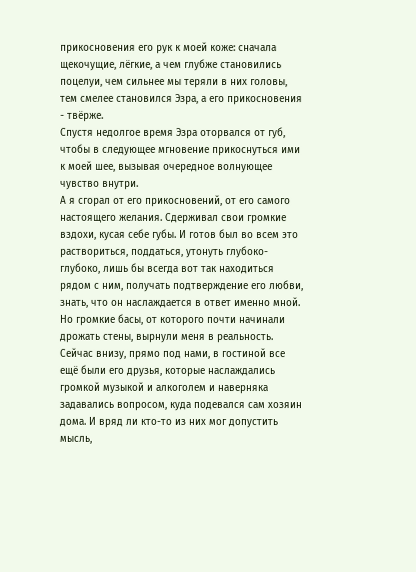прикосновения его рук к моей коже: сначала щекочущие, лёгкие, а чем глубже становились поцелуи, чем сильнее мы теряли в них головы, тем смелее становился Эзра, а его прикосновения - твёрже.
Спустя недолгое время Эзра оторвался от губ, чтобы в следующее мгновение прикоснуться ими к моей шее, вызывая очередное волнующее чувство внутри.
А я сгорал от его прикосновений, от его самого настоящего желания. Сдерживал свои громкие вздохи, кусая себе губы. И готов был во всем это раствориться, поддаться, утонуть глубоко-глубоко, лишь бы всегда вот так находиться рядом с ним, получать подтверждение его любви, знать, что он наслаждается в ответ именно мной.
Но громкие басы, от которого почти начинали дрожать стены, вырнули меня в реальность.
Сейчас внизу, прямо под нами, в гостиной все ещё были его друзья, которые наслаждались громкой музыкой и алкоголем и наверняка задавались вопросом, куда подевался сам хозяин дома. И вряд ли кто-то из них мог допустить мысль,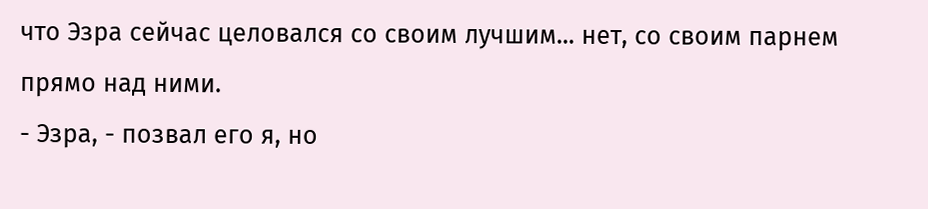что Эзра сейчас целовался со своим лучшим... нет, со своим парнем прямо над ними.
- Эзра, - позвал его я, но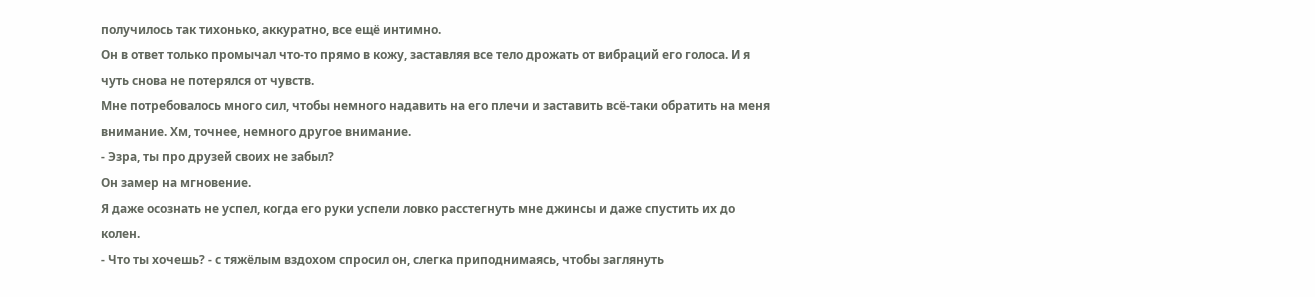получилось так тихонько, аккуратно, все ещё интимно.
Он в ответ только промычал что-то прямо в кожу, заставляя все тело дрожать от вибраций его голоса. И я чуть снова не потерялся от чувств.
Мне потребовалось много сил, чтобы немного надавить на его плечи и заставить всё-таки обратить на меня внимание. Хм, точнее, немного другое внимание.
- Эзра, ты про друзей своих не забыл?
Он замер на мгновение.
Я даже осознать не успел, когда его руки успели ловко расстегнуть мне джинсы и даже спустить их до колен.
- Что ты хочешь? - с тяжёлым вздохом спросил он, слегка приподнимаясь, чтобы заглянуть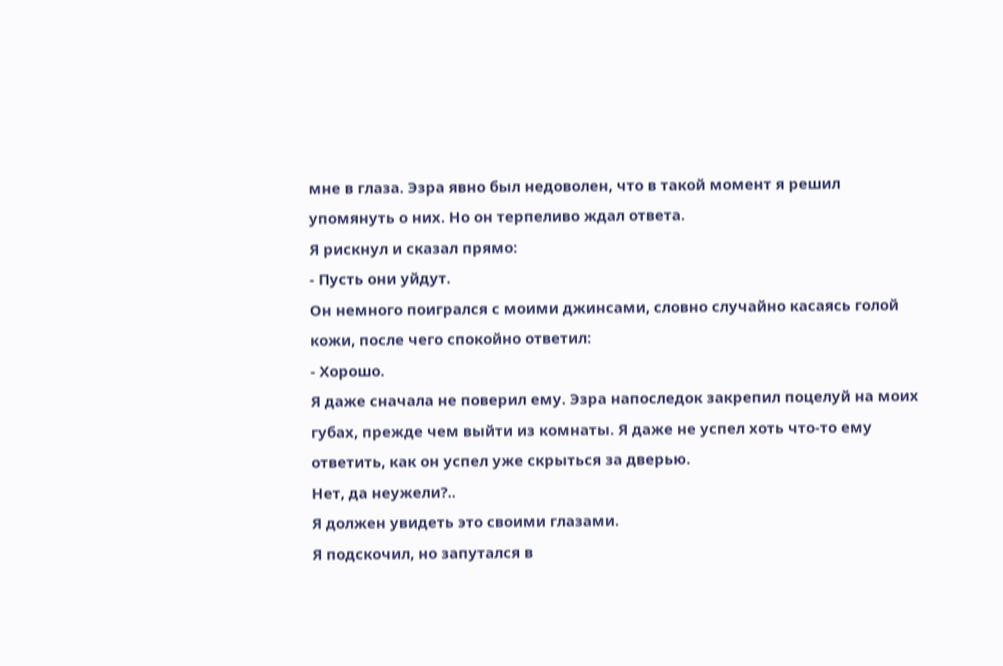мне в глаза. Эзра явно был недоволен, что в такой момент я решил упомянуть о них. Но он терпеливо ждал ответа.
Я рискнул и сказал прямо:
- Пусть они уйдут.
Он немного поигрался с моими джинсами, словно случайно касаясь голой кожи, после чего спокойно ответил:
- Хорошо.
Я даже сначала не поверил ему. Эзра напоследок закрепил поцелуй на моих губах, прежде чем выйти из комнаты. Я даже не успел хоть что-то ему ответить, как он успел уже скрыться за дверью.
Нет, да неужели?..
Я должен увидеть это своими глазами.
Я подскочил, но запутался в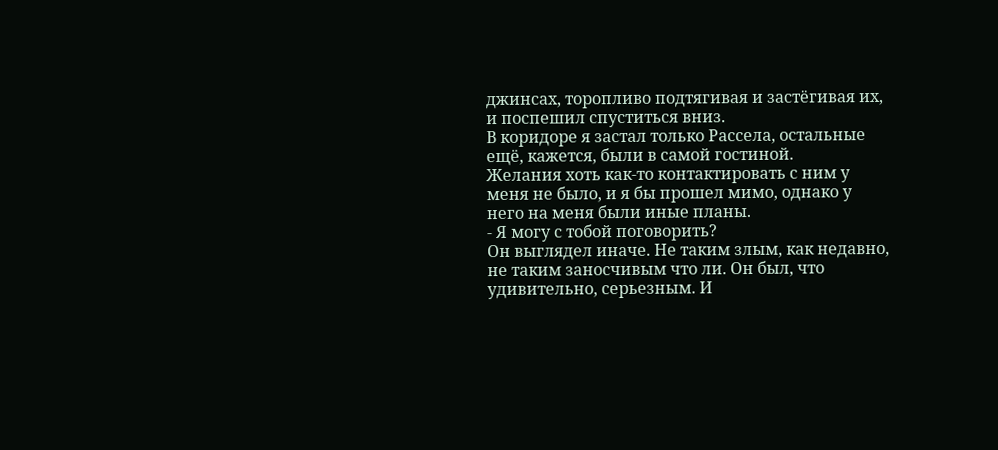джинсах, торопливо подтягивая и застёгивая их, и поспешил спуститься вниз.
В коридоре я застал только Рассела, остальные ещё, кажется, были в самой гостиной.
Желания хоть как-то контактировать с ним у меня не было, и я бы прошел мимо, однако у него на меня были иные планы.
- Я могу с тобой поговорить?
Он выглядел иначе. Не таким злым, как недавно, не таким заносчивым что ли. Он был, что удивительно, серьезным. И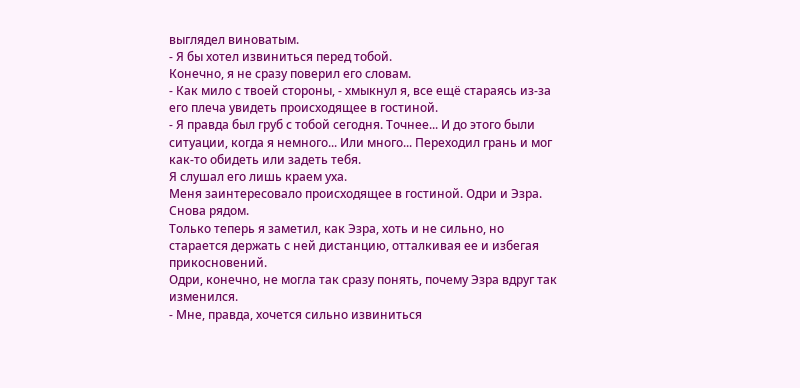выглядел виноватым.
- Я бы хотел извиниться перед тобой.
Конечно, я не сразу поверил его словам.
- Как мило с твоей стороны, - хмыкнул я, все ещё стараясь из-за его плеча увидеть происходящее в гостиной.
- Я правда был груб с тобой сегодня. Точнее... И до этого были ситуации, когда я немного... Или много... Переходил грань и мог как-то обидеть или задеть тебя.
Я слушал его лишь краем уха.
Меня заинтересовало происходящее в гостиной. Одри и Эзра. Снова рядом.
Только теперь я заметил, как Эзра, хоть и не сильно, но старается держать с ней дистанцию, отталкивая ее и избегая прикосновений.
Одри, конечно, не могла так сразу понять, почему Эзра вдруг так изменился.
- Мне, правда, хочется сильно извиниться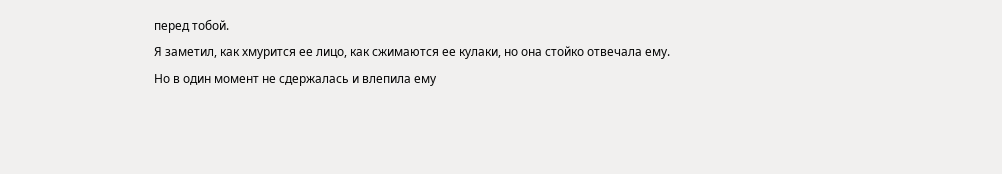перед тобой.
Я заметил, как хмурится ее лицо, как сжимаются ее кулаки, но она стойко отвечала ему.
Но в один момент не сдержалась и влепила ему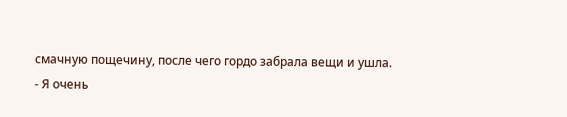смачную пощечину, после чего гордо забрала вещи и ушла.
- Я очень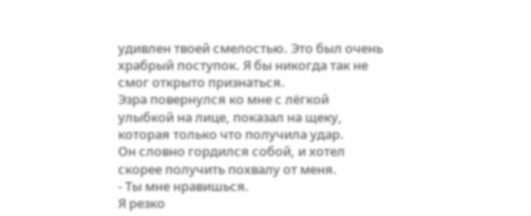удивлен твоей смелостью. Это был очень храбрый поступок. Я бы никогда так не смог открыто признаться.
Эзра повернулся ко мне с лёгкой улыбкой на лице, показал на щеку, которая только что получила удар.
Он словно гордился собой, и хотел скорее получить похвалу от меня.
- Ты мне нравишься.
Я резко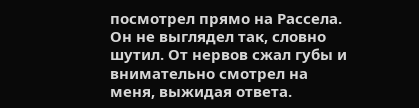посмотрел прямо на Рассела.
Он не выглядел так, словно шутил. От нервов сжал губы и внимательно смотрел на меня, выжидая ответа.